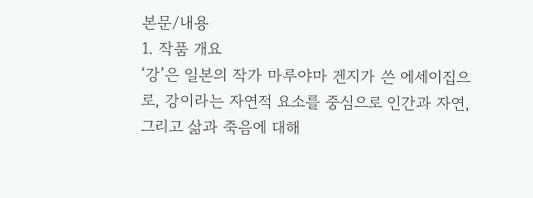본문/내용
1. 작품 개요
‘강’은 일본의 작가 마루야마 겐지가 쓴 에세이집으로, 강이라는 자연적 요소를 중심으로 인간과 자연, 그리고 삶과 죽음에 대해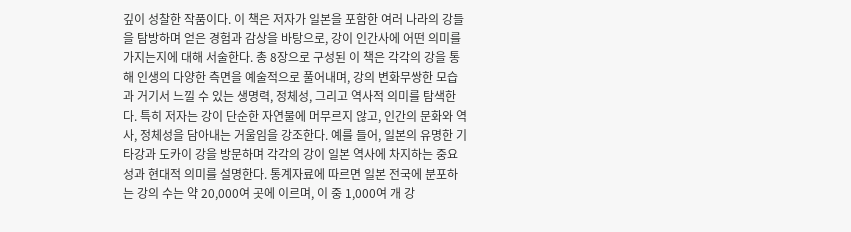깊이 성찰한 작품이다. 이 책은 저자가 일본을 포함한 여러 나라의 강들을 탐방하며 얻은 경험과 감상을 바탕으로, 강이 인간사에 어떤 의미를 가지는지에 대해 서술한다. 총 8장으로 구성된 이 책은 각각의 강을 통해 인생의 다양한 측면을 예술적으로 풀어내며, 강의 변화무쌍한 모습과 거기서 느낄 수 있는 생명력, 정체성, 그리고 역사적 의미를 탐색한다. 특히 저자는 강이 단순한 자연물에 머무르지 않고, 인간의 문화와 역사, 정체성을 담아내는 거울임을 강조한다. 예를 들어, 일본의 유명한 기타강과 도카이 강을 방문하며 각각의 강이 일본 역사에 차지하는 중요성과 현대적 의미를 설명한다. 통계자료에 따르면 일본 전국에 분포하는 강의 수는 약 20,000여 곳에 이르며, 이 중 1,000여 개 강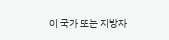이 국가 또는 지방자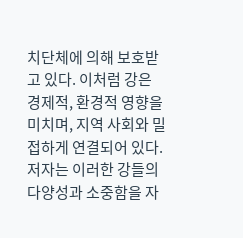치단체에 의해 보호받고 있다. 이처럼 강은 경제적, 환경적 영향을 미치며, 지역 사회와 밀접하게 연결되어 있다. 저자는 이러한 강들의 다양성과 소중함을 자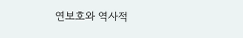연보호와 역사적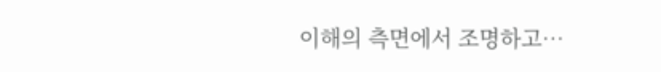이해의 측면에서 조명하고…